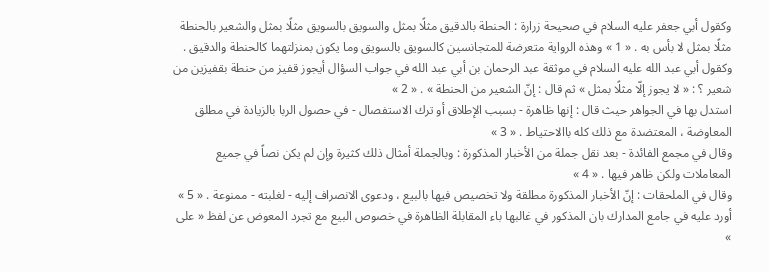وكقول أبي جعفر عليه السلام في صحيحة زرارة : الحنطة بالدقيق مثلًا بمثل والسويق بالسويق مثلًا بمثل والشعير بالحنطة مثلًا بمثل لا بأس به . « 1 » وهذه الرواية متعرضة للمتجانسين كالسويق بالسويق وما يكون بمنزلتهما كالحنطة والدقيق .
وكقول أبي عبد الله عليه السلام في موثقة عبد الرحمان بن أبي عبد الله في جواب السؤال أيجوز قفيز من حنطة بقفيزين من شعير ؟ : « لا يجوز إلّا مثلًا بمثل » ثم قال : إنّ الشعير من الحنطة » . « 2 »
استدل بها في الجواهر حيث قال : إنها ظاهرة - بسبب الإطلاق أو ترك الاستفصال - في حصول الربا بالزيادة في مطلق المعاوضة ، المعتضدة مع ذلك كله باالاحتياط . « 3 »
وقال في مجمع الفائدة - بعد نقل جملة من الأخبار المذكورة : وبالجملة أمثال ذلك كثيرة وإن لم يكن نصاً في جميع المعاملات ولكن ظاهر فيها . « 4 »
وقال في الملحقات : إنّ الأخبار المذكورة مطلقة ولا تخصيص فيها بالبيع ، ودعوى الانصراف إليه - لغلبته - ممنوعة . « 5 »
أورد عليه في جامع المدارك بان المذكور في غالبها باء المقابلة الظاهرة في خصوص البيع مع تجرد المعوض عن لفظ « على »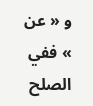و « عن » ففي الصلح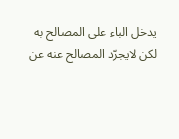يدخل الباء على المصالح به لكن لايجرّد المصالح عنه عن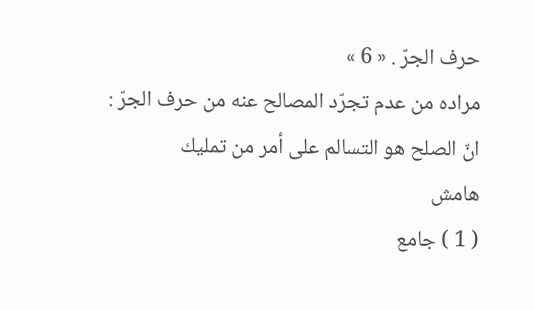حرف الجرّ . « 6 »
مراده من عدم تجرّد المصالح عنه من حرف الجرّ : انّ الصلح هو التسالم على أمر من تمليك
هامش
( 1 ) جامع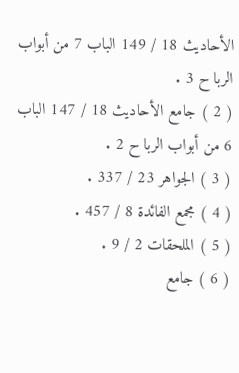الأحاديث 18 / 149 الباب 7 من أبواب الربا ح 3 .
( 2 ) جامع الأحاديث 18 / 147 الباب 6 من أبواب الربا ح 2 .
( 3 ) الجواهر 23 / 337 .
( 4 ) مجمع الفائدة 8 / 457 .
( 5 ) الملحقات 2 / 9 .
( 6 ) جامع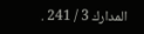المدارك 3 / 241 .